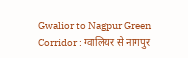Gwalior to Nagpur Green Corridor : ग्वालियर से नागपुर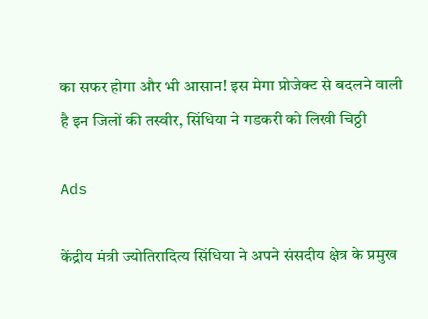का सफर होगा और भी आसान! इस मेगा प्रोजेक्ट से बदलने वाली है इन जिलों की तस्वीर, सिंधिया ने गडकरी को लिखी चिठ्ठी

Ads

केंद्रीय मंत्री ज्योतिरादित्य सिंधिया ने अपने संसदीय क्षेत्र के प्रमुख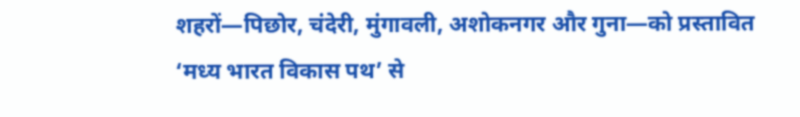शहरों—पिछोर, चंदेरी, मुंगावली, अशोकनगर और गुना—को प्रस्तावित ‘मध्य भारत विकास पथ’ से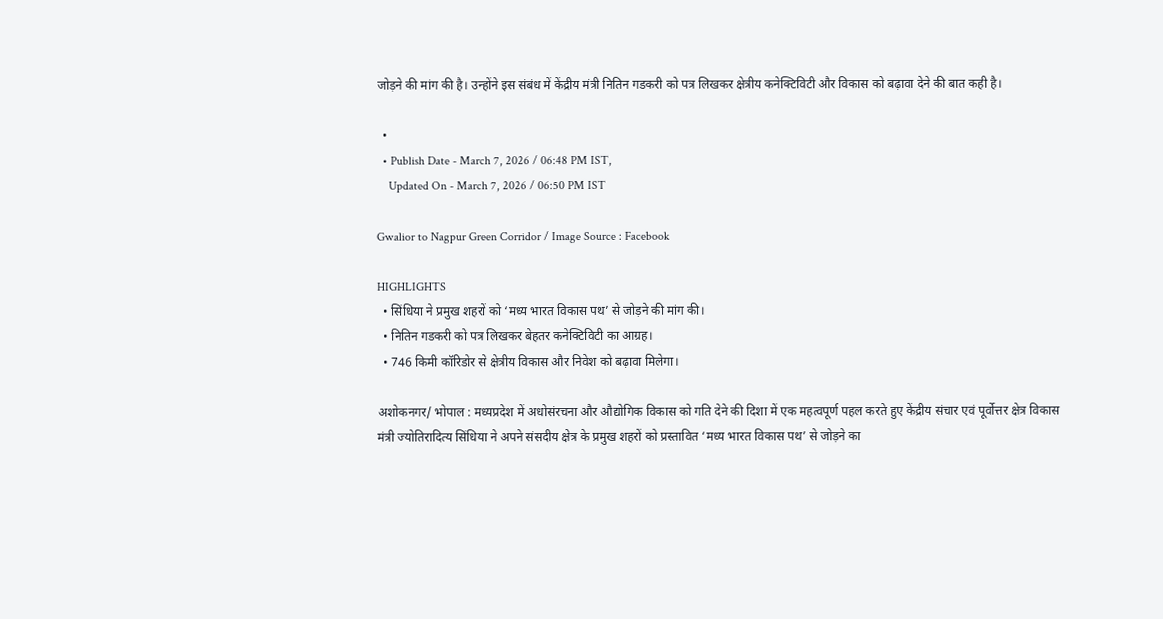जोड़ने की मांग की है। उन्होंने इस संबंध में केंद्रीय मंत्री नितिन गडकरी को पत्र लिखकर क्षेत्रीय कनेक्टिविटी और विकास को बढ़ावा देने की बात कही है।

  •
  • Publish Date - March 7, 2026 / 06:48 PM IST,
    Updated On - March 7, 2026 / 06:50 PM IST

Gwalior to Nagpur Green Corridor / Image Source : Facebook

HIGHLIGHTS
  • सिंधिया ने प्रमुख शहरों को ‘मध्य भारत विकास पथ’ से जोड़ने की मांग की।
  • नितिन गडकरी को पत्र लिखकर बेहतर कनेक्टिविटी का आग्रह।
  • 746 किमी कॉरिडोर से क्षेत्रीय विकास और निवेश को बढ़ावा मिलेगा।

अशोकनगर/ भोपाल : मध्यप्रदेश में अधोसंरचना और औद्योगिक विकास को गति देने की दिशा में एक महत्वपूर्ण पहल करते हुए केंद्रीय संचार एवं पूर्वोत्तर क्षेत्र विकास मंत्री ज्योतिरादित्य सिंधिया ने अपने संसदीय क्षेत्र के प्रमुख शहरों को प्रस्तावित ‘मध्य भारत विकास पथ’ से जोड़ने का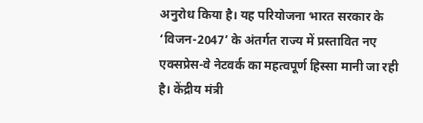अनुरोध किया है। यह परियोजना भारत सरकार के ‘विजन-2047’ के अंतर्गत राज्य में प्रस्तावित नए एक्सप्रेस-वे नेटवर्क का महत्वपूर्ण हिस्सा मानी जा रही है। केंद्रीय मंत्री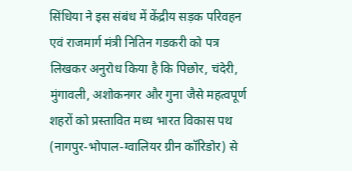सिंधिया ने इस संबंध में केंद्रीय सड़क परिवहन एवं राजमार्ग मंत्री नितिन गडकरी को पत्र लिखकर अनुरोध किया है कि पिछोर, चंदेरी, मुंगावली, अशोकनगर और गुना जैसे महत्वपूर्ण शहरों को प्रस्तावित मध्य भारत विकास पथ (नागपुर-भोपाल-ग्वालियर ग्रीन कॉरिडोर) से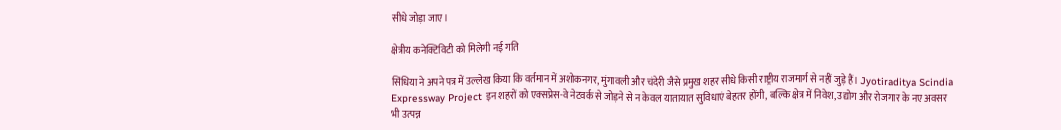सीधे जोड़ा जाए।

क्षेत्रीय कनेक्टिविटी को मिलेगी नई गति

सिंधिया ने अपने पत्र में उल्लेख किया कि वर्तमान में अशोकनगर, मुंगावली और चंदेरी जैसे प्रमुख शहर सीधे किसी राष्ट्रीय राजमार्ग से नहीं जुड़े हैं। Jyotiraditya Scindia Expressway Project इन शहरों को एक्सप्रेस-वे नेटवर्क से जोड़ने से न केवल यातायात सुविधाएं बेहतर होंगी, बल्कि क्षेत्र में निवेश, उद्योग और रोजगार के नए अवसर भी उत्पन्न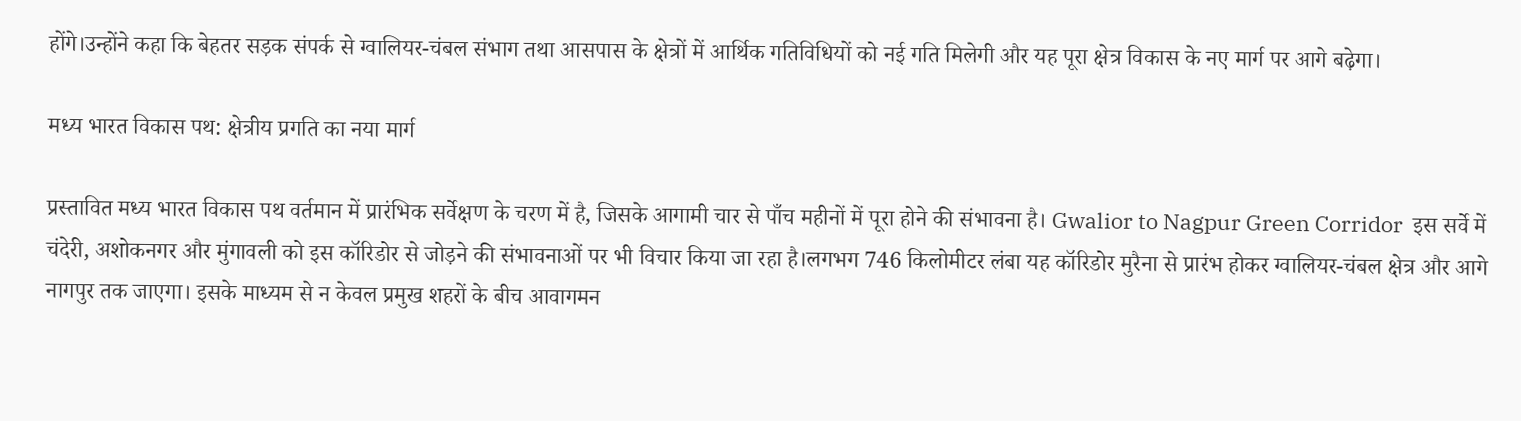होंगे।उन्होंने कहा कि बेहतर सड़क संपर्क से ग्वालियर-चंबल संभाग तथा आसपास के क्षेत्रों में आर्थिक गतिविधियों को नई गति मिलेगी और यह पूरा क्षेत्र विकास के नए मार्ग पर आगे बढ़ेगा।

मध्य भारत विकास पथ: क्षेत्रीय प्रगति का नया मार्ग

प्रस्तावित मध्य भारत विकास पथ वर्तमान में प्रारंभिक सर्वेक्षण के चरण में है, जिसके आगामी चार से पाँच महीनों में पूरा होने की संभावना है। Gwalior to Nagpur Green Corridor  इस सर्वे में चंदेरी, अशोकनगर और मुंगावली को इस कॉरिडोर से जोड़ने की संभावनाओं पर भी विचार किया जा रहा है।लगभग 746 किलोमीटर लंबा यह कॉरिडोर मुरैना से प्रारंभ होकर ग्वालियर-चंबल क्षेत्र और आगे नागपुर तक जाएगा। इसके माध्यम से न केवल प्रमुख शहरों के बीच आवागमन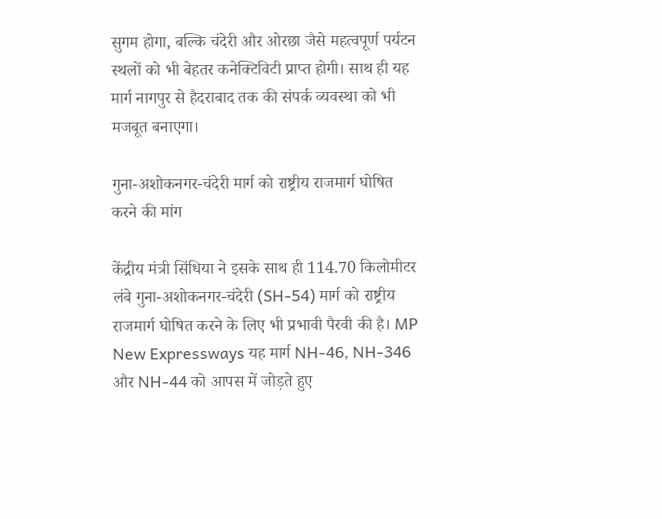सुगम होगा, बल्कि चंदेरी और ओरछा जैसे महत्वपूर्ण पर्यटन स्थलों को भी बेहतर कनेक्टिविटी प्राप्त होगी। साथ ही यह मार्ग नागपुर से हैदराबाद तक की संपर्क व्यवस्था को भी मजबूत बनाएगा।

गुना-अशोकनगर-चंदेरी मार्ग को राष्ट्रीय राजमार्ग घोषित करने की मांग

केंद्रीय मंत्री सिंधिया ने इसके साथ ही 114.70 किलोमीटर लंबे गुना-अशोकनगर-चंदेरी (SH-54) मार्ग को राष्ट्रीय राजमार्ग घोषित करने के लिए भी प्रभावी पैरवी की है। MP New Expressways यह मार्ग NH-46, NH-346 और NH-44 को आपस में जोड़ते हुए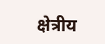क्षेत्रीय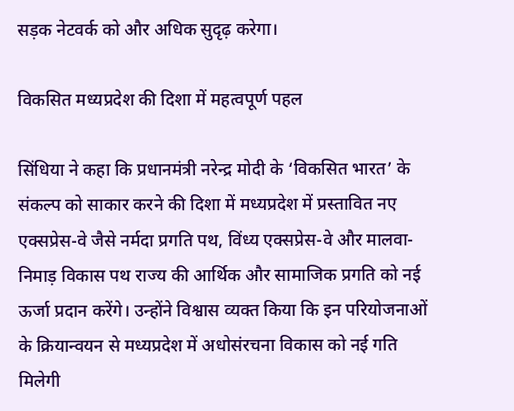सड़क नेटवर्क को और अधिक सुदृढ़ करेगा।

विकसित मध्यप्रदेश की दिशा में महत्वपूर्ण पहल

सिंधिया ने कहा कि प्रधानमंत्री नरेन्द्र मोदी के ‘विकसित भारत’ के संकल्प को साकार करने की दिशा में मध्यप्रदेश में प्रस्तावित नए एक्सप्रेस-वे जैसे नर्मदा प्रगति पथ, विंध्य एक्सप्रेस-वे और मालवा-निमाड़ विकास पथ राज्य की आर्थिक और सामाजिक प्रगति को नई ऊर्जा प्रदान करेंगे। उन्होंने विश्वास व्यक्त किया कि इन परियोजनाओं के क्रियान्वयन से मध्यप्रदेश में अधोसंरचना विकास को नई गति मिलेगी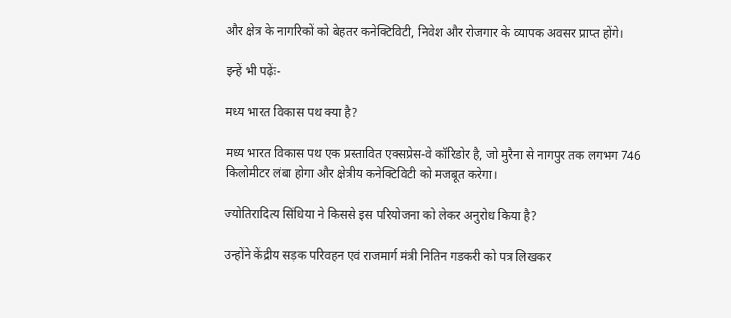और क्षेत्र के नागरिकों को बेहतर कनेक्टिविटी, निवेश और रोजगार के व्यापक अवसर प्राप्त होंगे।

इन्हें भी पढ़ेंः-

मध्य भारत विकास पथ क्या है?

मध्य भारत विकास पथ एक प्रस्तावित एक्सप्रेस-वे कॉरिडोर है, जो मुरैना से नागपुर तक लगभग 746 किलोमीटर लंबा होगा और क्षेत्रीय कनेक्टिविटी को मजबूत करेगा।

ज्योतिरादित्य सिंधिया ने किससे इस परियोजना को लेकर अनुरोध किया है?

उन्होंने केंद्रीय सड़क परिवहन एवं राजमार्ग मंत्री नितिन गडकरी को पत्र लिखकर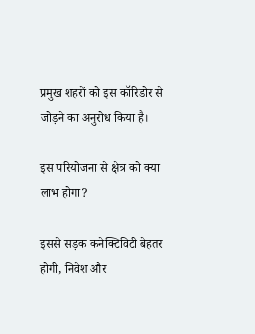प्रमुख शहरों को इस कॉरिडोर से जोड़ने का अनुरोध किया है।

इस परियोजना से क्षेत्र को क्या लाभ होगा?

इससे सड़क कनेक्टिविटी बेहतर होगी, निवेश और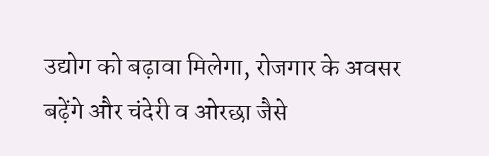उद्योग को बढ़ावा मिलेगा, रोजगार के अवसर बढ़ेंगे और चंदेरी व ओरछा जैसे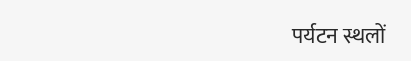पर्यटन स्थलों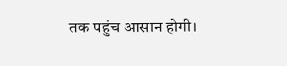तक पहुंच आसान होगी।